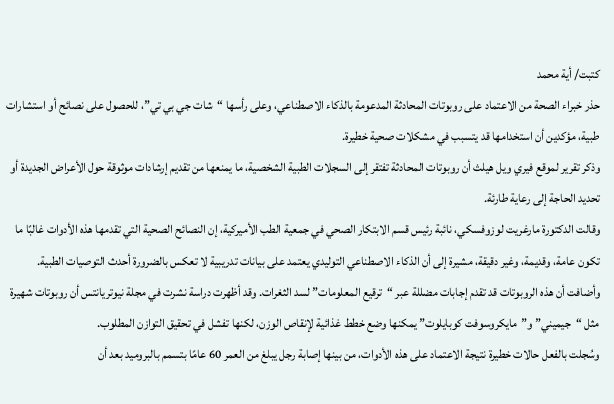كتبت/ أية محمد
حذر خبراء الصحة من الاعتماد على روبوتات المحادثة المدعومة بالذكاء الاصطناعي، وعلى رأسها “شات جي بي تي”، للحصول على نصائح أو استشارات طبية، مؤكدين أن استخدامها قد يتسبب في مشكلات صحية خطيرة.
وذكر تقرير لموقع فيري ويل هيلث أن روبوتات المحادثة تفتقر إلى السجلات الطبية الشخصية، ما يمنعها من تقديم إرشادات موثوقة حول الأعراض الجديدة أو تحديد الحاجة إلى رعاية طارئة.
وقالت الدكتورة مارغريت لوزوفسكي، نائبة رئيس قسم الابتكار الصحي في جمعية الطب الأميركية، إن النصائح الصحية التي تقدمها هذه الأدوات غالبًا ما تكون عامة، وقديمة، وغير دقيقة، مشيرة إلى أن الذكاء الاصطناعي التوليدي يعتمد على بيانات تدريبية لا تعكس بالضرورة أحدث التوصيات الطبية.
وأضافت أن هذه الروبوتات قد تقدم إجابات مضللة عبر “ترقيع المعلومات” لسد الثغرات. وقد أظهرت دراسة نشرت في مجلة نيوتريانتس أن روبوتات شهيرة مثل “جيميني” و”مايكروسوفت كوبايلوت” يمكنها وضع خطط غذائية لإنقاص الوزن، لكنها تفشل في تحقيق التوازن المطلوب.
وسُجلت بالفعل حالات خطيرة نتيجة الاعتماد على هذه الأدوات، من بينها إصابة رجل يبلغ من العمر 60 عامًا بتسمم بالبروميد بعد أن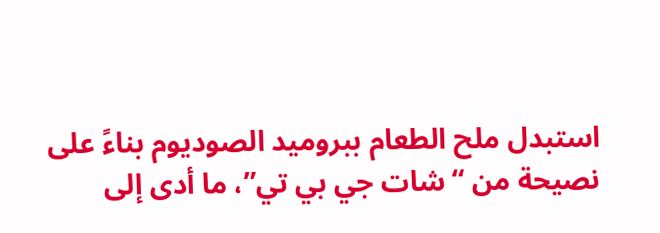استبدل ملح الطعام ببروميد الصوديوم بناءً على نصيحة من “شات جي بي تي”، ما أدى إلى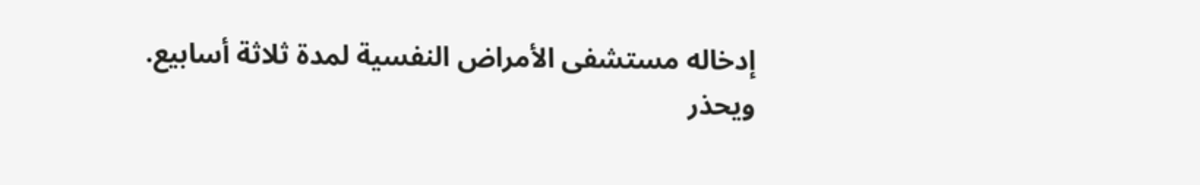إدخاله مستشفى الأمراض النفسية لمدة ثلاثة أسابيع.
ويحذر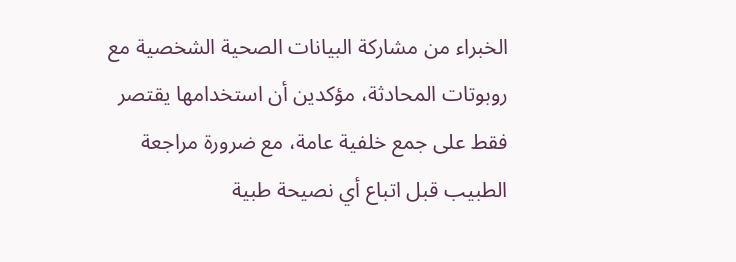الخبراء من مشاركة البيانات الصحية الشخصية مع روبوتات المحادثة، مؤكدين أن استخدامها يقتصر فقط على جمع خلفية عامة، مع ضرورة مراجعة الطبيب قبل اتباع أي نصيحة طبية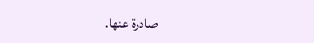صادرة عنها.